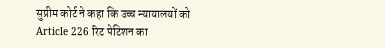सुप्रीम कोर्ट ने कहा कि उच्च न्यायालयों को Article 226 रिट पेटिशन का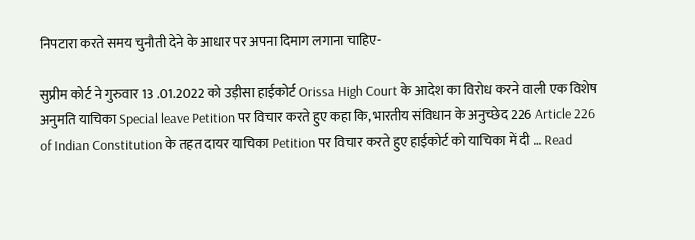निपटारा करते समय चुनौती देने के आधार पर अपना दिमाग लगाना चाहिए-

सुप्रीम कोर्ट ने गुरुवार 13 .01.2022 को उड़ीसा हाईकोर्ट Orissa High Court के आदेश का विरोध करने वाली एक विशेष अनुमति याचिका Special leave Petition पर विचार करते हुए कहा कि, भारतीय संविधान के अनुच्छेद 226 Article 226 of Indian Constitution के तहत दायर याचिका Petition पर विचार करते हुए हाईकोर्ट को याचिका में दी … Read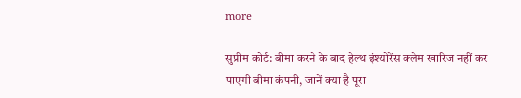more

सुप्रीम कोर्ट: बीमा करने के बाद हेल्‍थ इंश्योरेंस क्‍लेम खारिज नहीं कर पाएगी बीमा कंपनी, जानें क्या है पूरा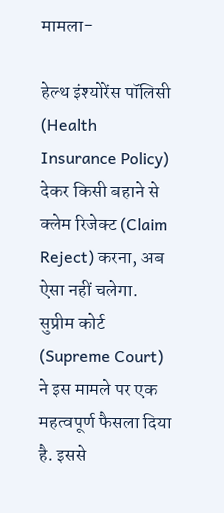मामला-

हेल्‍थ इंश्‍योरेंस पॉलिसी (Health Insurance Policy) देकर किसी बहाने से क्लेम रिजेक्ट (Claim Reject) करना, अब ऐसा नहीं चलेगा. सुप्रीम कोर्ट (Supreme Court) ने इस मामले पर एक महत्वपूर्ण फैसला दिया है. इससे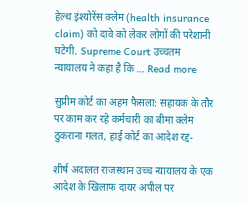हेल्‍थ इंश्योरेंस क्‍लेम (health insurance claim) को दावे को लेकर लोगों की परेशानी घटेगी. Supreme Court उच्चतम न्यायालय ने कहा है कि … Read more

सुप्रीम कोर्ट का अहम फैसला: सहायक के तौर पर काम कर रहे कर्मचारी का बीमा क्लेम ठुकराना गलत, हाई कोर्ट का आदेश रद्द-

शीर्ष अदालत राजस्थान उच्च न्यायालय के एक आदेश के खिलाफ दायर अपील पर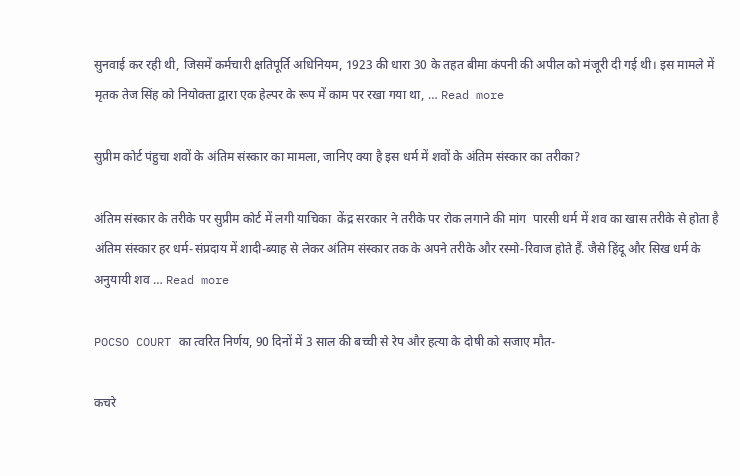सुनवाई कर रही थी, जिसमें कर्मचारी क्षतिपूर्ति अधिनियम, 1923 की धारा 30 के तहत बीमा कंपनी की अपील को मंजूरी दी गई थी। इस मामले में मृतक तेज सिंह को नियोक्ता द्वारा एक हेल्पर के रूप में काम पर रखा गया था, … Read more

सुप्रीम कोर्ट पंहुचा शवों के अंतिम संस्कार का मामला, जानिए क्‍या है इस धर्म में शवों के अंतिम संस्‍कार का तरीका?

अंतिम संस्‍कार के तरीके पर सुप्रीम कोर्ट में लगी याचिका  केंद्र सरकार ने तरीके पर रोक लगाने की मांग  पारसी धर्म में शव का खास तरीके से होता है अंतिम संस्‍कार हर धर्म-संप्रदाय में शादी-ब्‍याह से लेकर अंतिम संस्‍कार तक के अपने तरीके और रस्‍मो-रिवाज होते हैं. जैसे हिंदू और सिख धर्म के अनुयायी शव … Read more

POCSO COURT का त्वरित निर्णय, 90 दिनों में 3 साल की बच्ची से रेप और हत्या के दोषी को सजाए मौत-

कचरे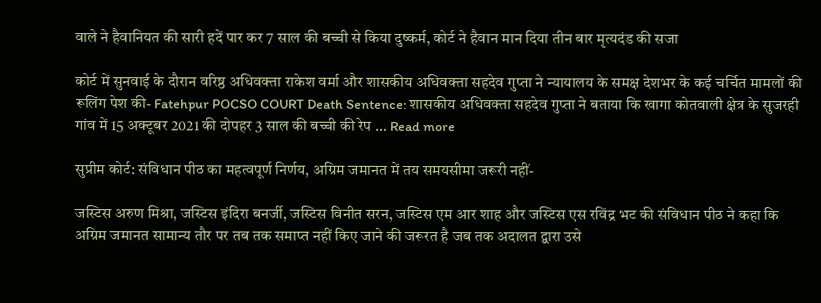वाले ने हैवानियत की सारी हदें पार कर 7 साल की बच्ची से किया दुष्कर्म, कोर्ट ने हैवान मान दिया तीन बार मृत्यदंड की सजा

कोर्ट में सुनवाई के दौरान वरिष्ठ अधिवक्ता राकेश वर्मा और शासकीय अधिवक्ता सहदेव गुप्ता ने न्यायालय के समक्ष देशभर के कई चर्चित मामलों की रूलिंग पेश की- Fatehpur POCSO COURT Death Sentence: शासकीय अधिवक्ता सहदेव गुप्ता ने बताया कि खागा कोतवाली क्षेत्र के सुजरही गांव में 15 अक्टूबर 2021 की दोपहर 3 साल की बच्ची की रेप … Read more

सुप्रीम कोर्ट: संविधान पीठ का महत्वपूर्ण निर्णय, अग्रिम जमानत में तय समयसीमा जरूरी नहीं-

जस्टिस अरुण मिश्रा, जस्टिस इंदिरा बनर्जी, जस्टिस विनीत सरन, जस्टिस एम आर शाह और जस्टिस एस रविंद्र भट की संविधान पीठ ने कहा कि अग्रिम जमानत सामान्य तौर पर तब तक समाप्त नहीं किए जाने की जरूरत है जब तक अदालत द्वारा उसे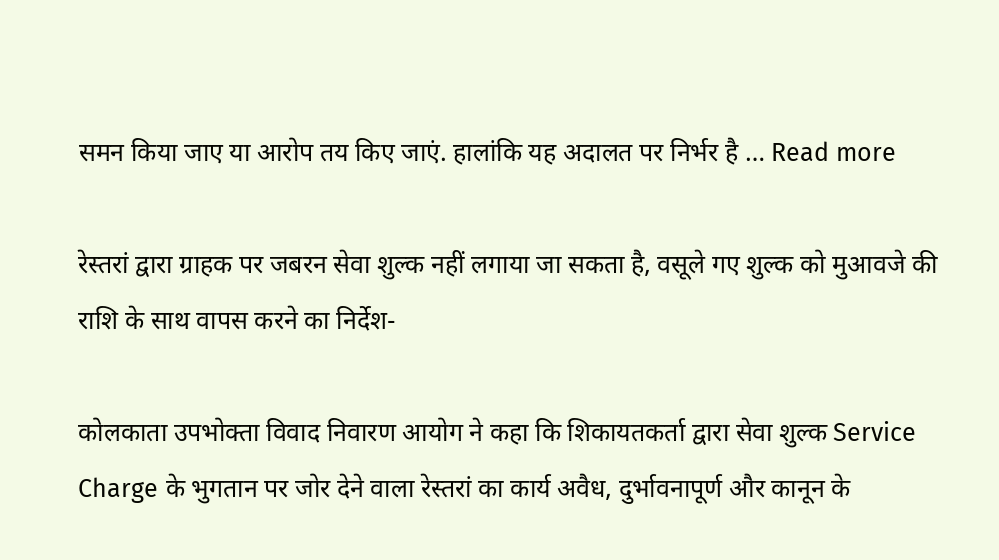समन किया जाए या आरोप तय किए जाएं. हालांकि यह अदालत पर निर्भर है … Read more

रेस्तरां द्वारा ग्राहक पर जबरन सेवा शुल्क नहीं लगाया जा सकता है, वसूले गए शुल्क को मुआवजे की राशि के साथ वापस करने का निर्देश-

कोलकाता उपभोक्ता विवाद निवारण आयोग ने कहा कि शिकायतकर्ता द्वारा सेवा शुल्क Service Charge के भुगतान पर जोर देने वाला रेस्तरां का कार्य अवैध, दुर्भावनापूर्ण और कानून के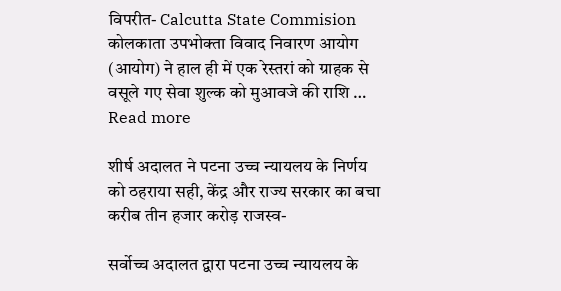विपरीत- Calcutta State Commision कोलकाता उपभोक्ता विवाद निवारण आयोग (आयोग) ने हाल ही में एक रेस्तरां को ग्राहक से वसूले गए सेवा शुल्क को मुआवजे की राशि … Read more

शीर्ष अदालत ने पटना उच्च न्यायलय के निर्णय को ठहराया सही, केंद्र और राज्य सरकार का बचा करीब तीन हजार करोड़ राजस्व-

सर्वोच्च अदालत द्वारा पटना उच्च न्यायलय के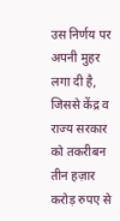उस निर्णय पर अपनी मुहर लगा दी है, जिससे केंद्र व राज्य सरकार को तकरीबन तीन हज़ार करोड़ रुपए से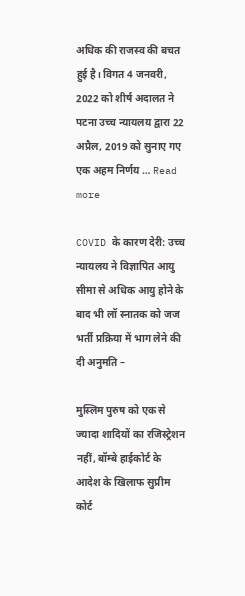अधिक की राजस्व की बचत हुई है। विगत 4 जनवरी, 2022 को शीर्ष अदालत ने पटना उच्च न्यायलय द्वारा 22 अप्रैल, 2019 को सुनाए गए एक अहम निर्णय … Read more

COVID के कारण देरी: उच्च न्यायलय ने विज्ञापित आयु सीमा से अधिक आयु होने के बाद भी लॉ स्नातक को जज भर्ती प्रक्रिया में भाग लेने की दी अनुमति –

मुस्लिम पुरुष को एक से ज्यादा शादियों का रजिस्ट्रेशन नहीं, बॉम्बे हाईकोर्ट के आदेश के खिलाफ सुप्रीम कोर्ट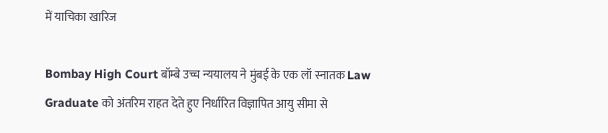में याचिका खारिज

Bombay High Court बॉम्बे उच्च न्ययालय ने मुंबई के एक लॉ स्नातक Law Graduate को अंतरिम राहत देते हुए निर्धारित विज्ञापित आयु सीमा से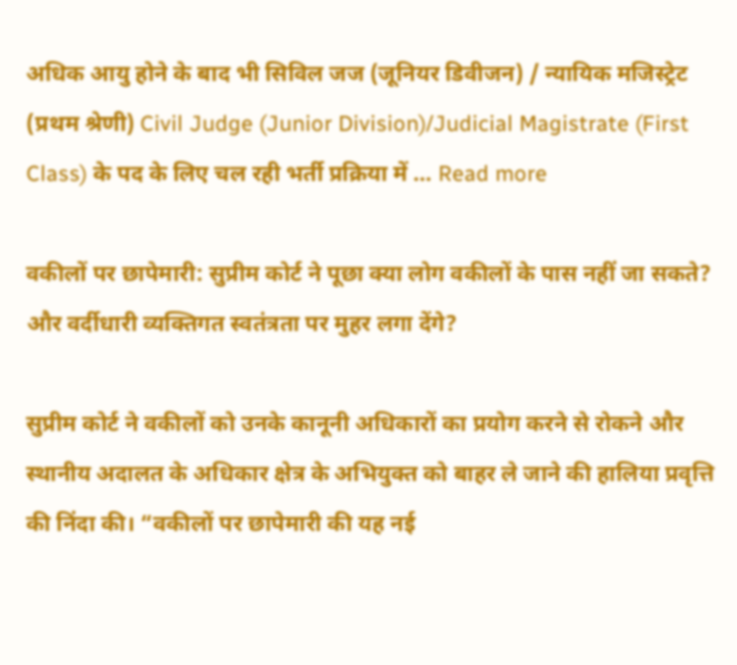अधिक आयु होने के बाद भी सिविल जज (जूनियर डिवीजन) / न्यायिक मजिस्ट्रेट (प्रथम श्रेणी) Civil Judge (Junior Division)/Judicial Magistrate (First Class) के पद के लिए चल रही भर्ती प्रक्रिया में … Read more

वकीलों पर छापेमारी: सुप्रीम कोर्ट ने पूछा क्या लोग वकीलों के पास नहीं जा सकते? और वर्दीधारी व्यक्तिगत स्वतंत्रता पर मुहर लगा देंगे?

सुप्रीम कोर्ट ने वकीलों को उनके कानूनी अधिकारों का प्रयोग करने से रोकने और स्थानीय अदालत के अधिकार क्षेत्र के अभियुक्त को बाहर ले जाने की हालिया प्रवृत्ति की निंदा की। “वकीलों पर छापेमारी की यह नई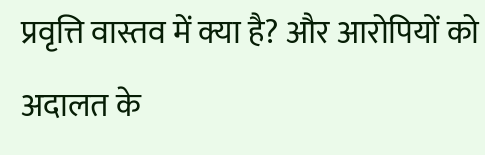प्रवृत्ति वास्तव में क्या है? और आरोपियों को अदालत के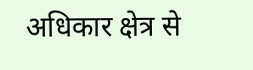अधिकार क्षेत्र से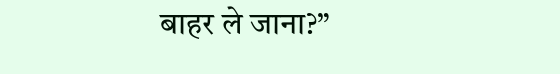बाहर ले जाना?”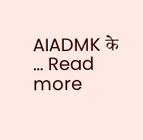AIADMK के … Read more